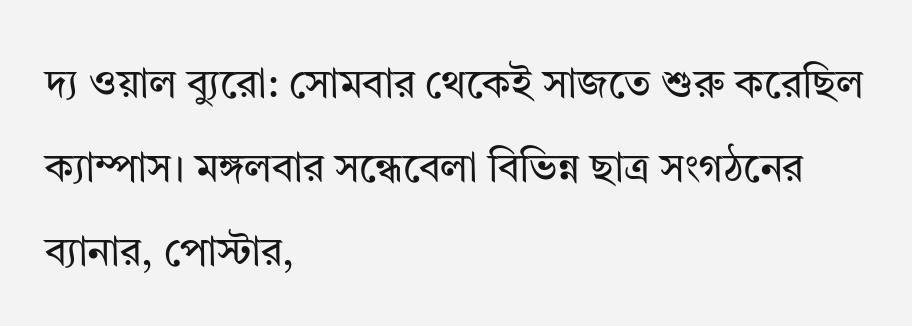দ্য ওয়াল ব্যুরো: সোমবার থেকেই সাজতে শুরু করেছিল ক্যাম্পাস। মঙ্গলবার সন্ধেবেলা বিভিন্ন ছাত্র সংগঠনের ব্যানার, পোস্টার,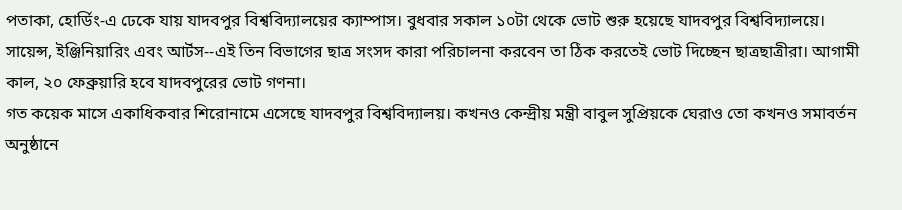পতাকা, হোর্ডিং-এ ঢেকে যায় যাদবপুর বিশ্ববিদ্যালয়ের ক্যাম্পাস। বুধবার সকাল ১০টা থেকে ভোট শুরু হয়েছে যাদবপুর বিশ্ববিদ্যালয়ে। সায়েন্স, ইঞ্জিনিয়ারিং এবং আর্টস--এই তিন বিভাগের ছাত্র সংসদ কারা পরিচালনা করবেন তা ঠিক করতেই ভোট দিচ্ছেন ছাত্রছাত্রীরা। আগামী কাল, ২০ ফেব্রুয়ারি হবে যাদবপুরের ভোট গণনা।
গত কয়েক মাসে একাধিকবার শিরোনামে এসেছে যাদবপুর বিশ্ববিদ্যালয়। কখনও কেন্দ্রীয় মন্ত্রী বাবুল সুপ্রিয়কে ঘেরাও তো কখনও সমাবর্তন অনুষ্ঠানে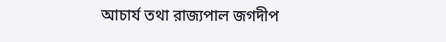আচার্য তথা রাজ্যপাল জগদীপ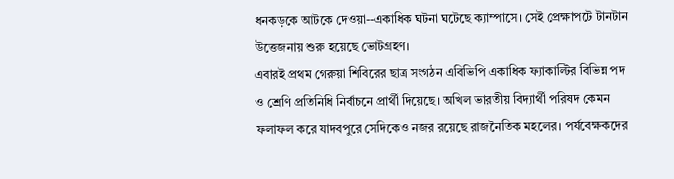ধনকড়কে আটকে দেওয়া--একাধিক ঘটনা ঘটেছে ক্যাম্পাসে। সেই প্রেক্ষাপটে টানটান উত্তেজনায় শুরু হয়েছে ভোটগ্রহণ।
এবারই প্রথম গেরুয়া শিবিরের ছাত্র সংগঠন এবিভিপি একাধিক ফ্যাকাল্টির বিভিন্ন পদ ও শ্রেণি প্রতিনিধি নির্বাচনে প্রার্থী দিয়েছে। অখিল ভারতীয় বিদ্যার্থী পরিষদ কেমন ফলাফল করে যাদবপুরে সেদিকেও নজর রয়েছে রাজনৈতিক মহলের। পর্যবেক্ষকদের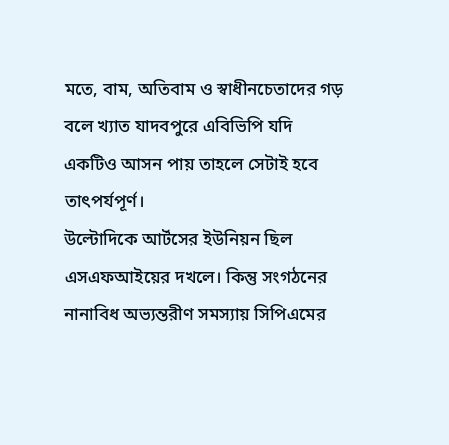মতে, বাম, অতিবাম ও স্বাধীনচেতাদের গড় বলে খ্যাত যাদবপুরে এবিভিপি যদি একটিও আসন পায় তাহলে সেটাই হবে তাৎপর্যপূর্ণ।
উল্টোদিকে আর্টসের ইউনিয়ন ছিল এসএফআইয়ের দখলে। কিন্তু সংগঠনের নানাবিধ অভ্যন্তরীণ সমস্যায় সিপিএমের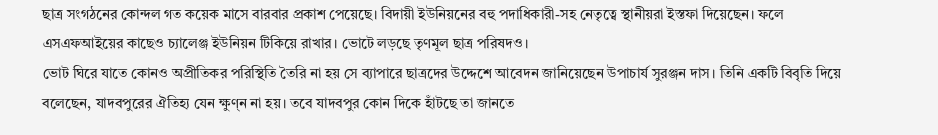ছাত্র সংগঠনের কোন্দল গত কয়েক মাসে বারবার প্রকাশ পেয়েছে। বিদায়ী ইউনিয়নের বহু পদাধিকারী-সহ নেতৃত্বে স্থানীয়রা ইস্তফা দিয়েছেন। ফলে এসএফআইয়ের কাছেও চ্যালেঞ্জ ইউনিয়ন টিকিয়ে রাখার। ভোটে লড়ছে তৃণমূল ছাত্র পরিষদও।
ভোট ঘিরে যাতে কোনও অপ্রীতিকর পরিস্থিতি তৈরি না হয় সে ব্যাপারে ছাত্রদের উদ্দেশে আবেদন জানিয়েছেন উপাচার্য সুরঞ্জন দাস। তিনি একটি বিবৃতি দিয়ে বলেছেন, যাদবপুরের ঐতিহ্য যেন ক্ষুণ্ন না হয়। তবে যাদবপুর কোন দিকে হাঁটছে তা জানতে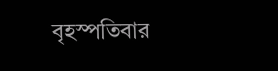বৃহস্পতিবার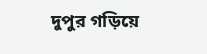দুপুর গড়িয়ে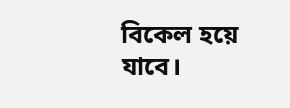বিকেল হয়ে যাবে।